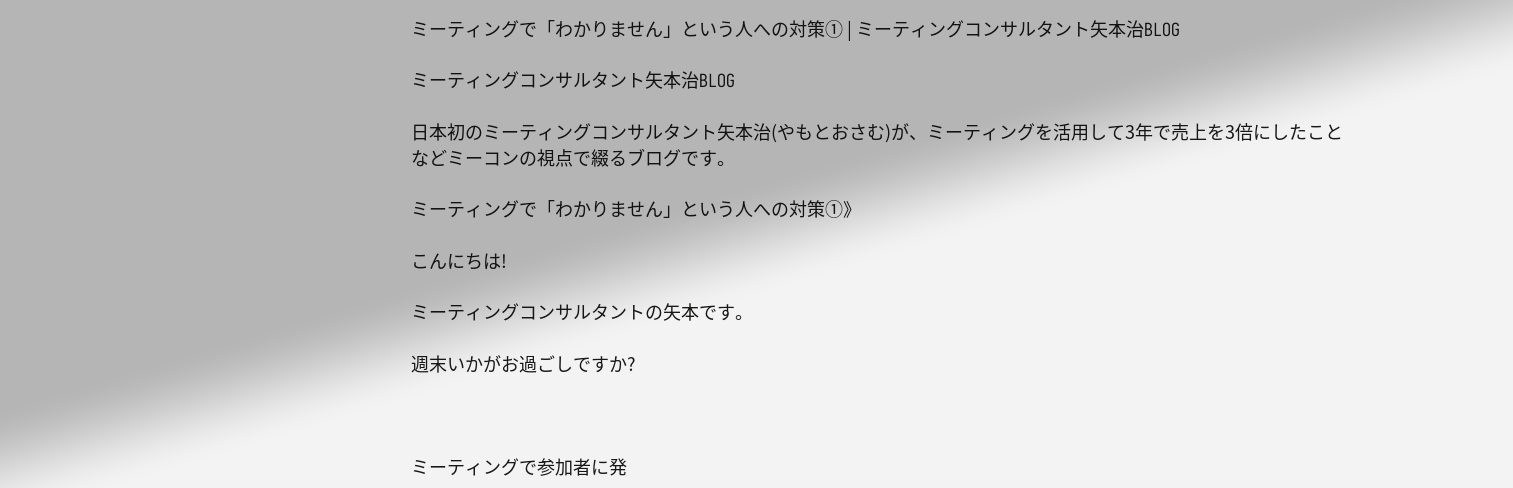ミーティングで「わかりません」という人への対策① | ミーティングコンサルタント矢本治BLOG

ミーティングコンサルタント矢本治BLOG

日本初のミーティングコンサルタント矢本治(やもとおさむ)が、ミーティングを活用して3年で売上を3倍にしたことなどミーコンの視点で綴るブログです。

ミーティングで「わかりません」という人への対策①》

こんにちは!

ミーティングコンサルタントの矢本です。

週末いかがお過ごしですか?



ミーティングで参加者に発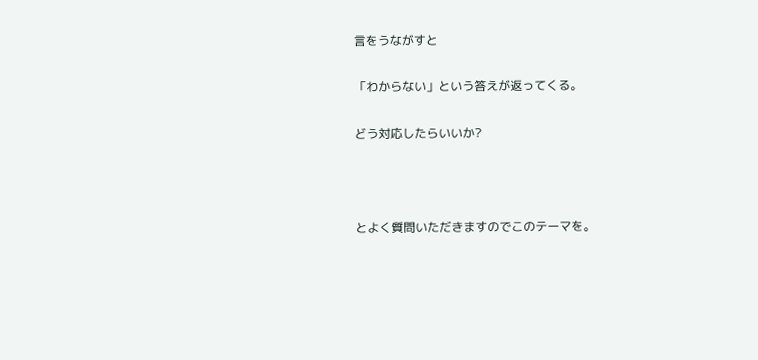言をうながすと

「わからない」という答えが返ってくる。

どう対応したらいいか?



とよく質問いただきますのでこのテーマを。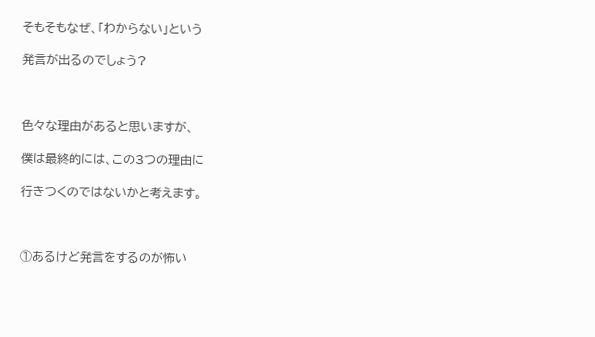そもそもなぜ、「わからない」という

発言が出るのでしょう?



色々な理由があると思いますが、

僕は最終的には、この3つの理由に

行きつくのではないかと考えます。



①あるけど発言をするのが怖い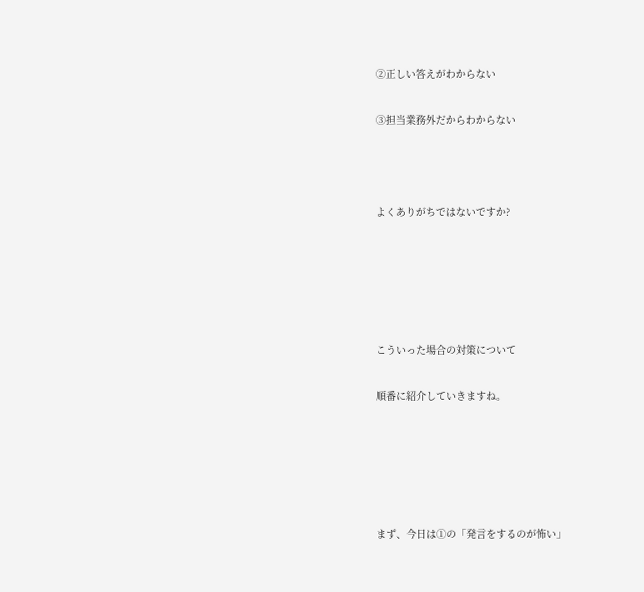②正しい答えがわからない

③担当業務外だからわからない



よくありがちではないですか?





こういった場合の対策について

順番に紹介していきますね。





まず、今日は①の「発言をするのが怖い」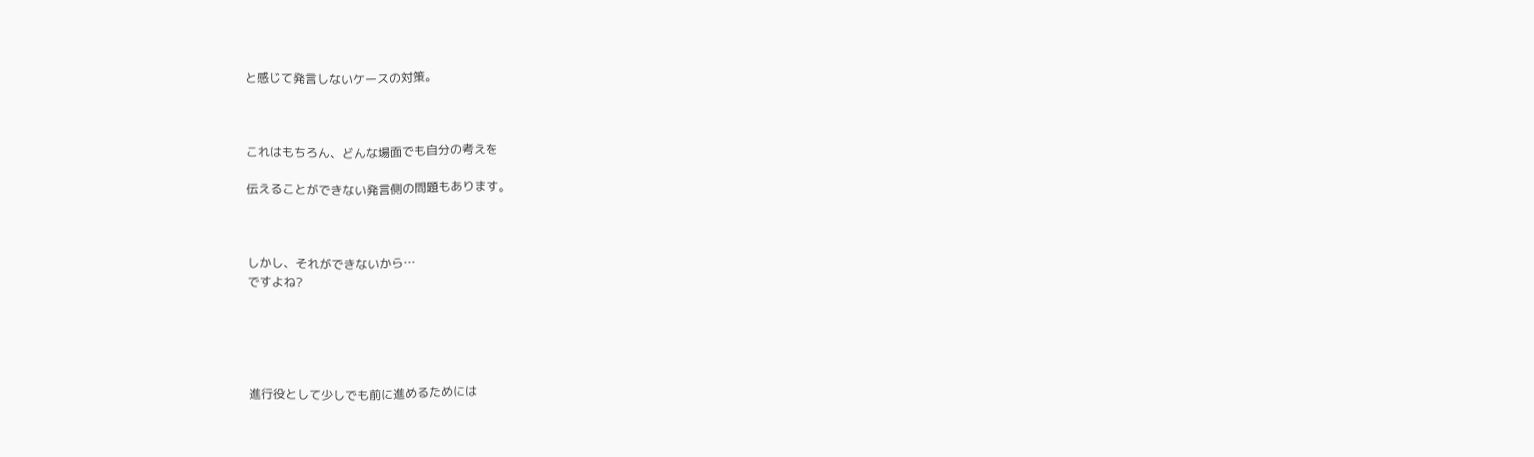と感じて発言しないケースの対策。



これはもちろん、どんな場面でも自分の考えを

伝えることができない発言側の問題もあります。



しかし、それができないから…
ですよね?





進行役として少しでも前に進めるためには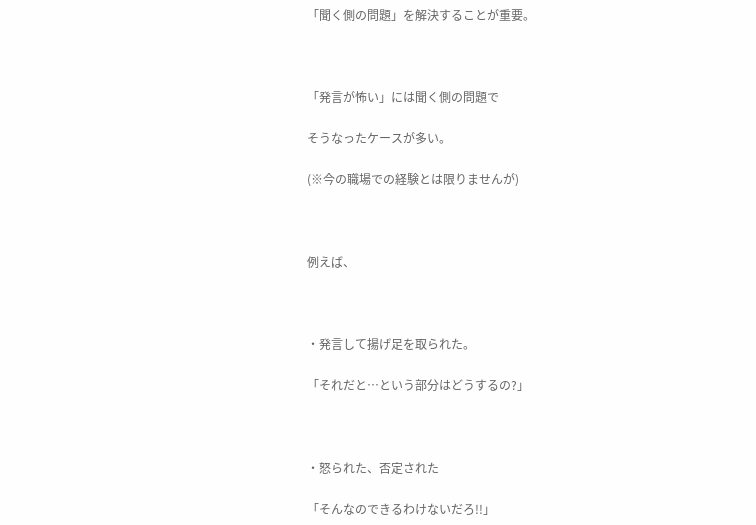「聞く側の問題」を解決することが重要。



「発言が怖い」には聞く側の問題で

そうなったケースが多い。

(※今の職場での経験とは限りませんが)



例えば、



・発言して揚げ足を取られた。

「それだと…という部分はどうするの?」



・怒られた、否定された

「そんなのできるわけないだろ!!」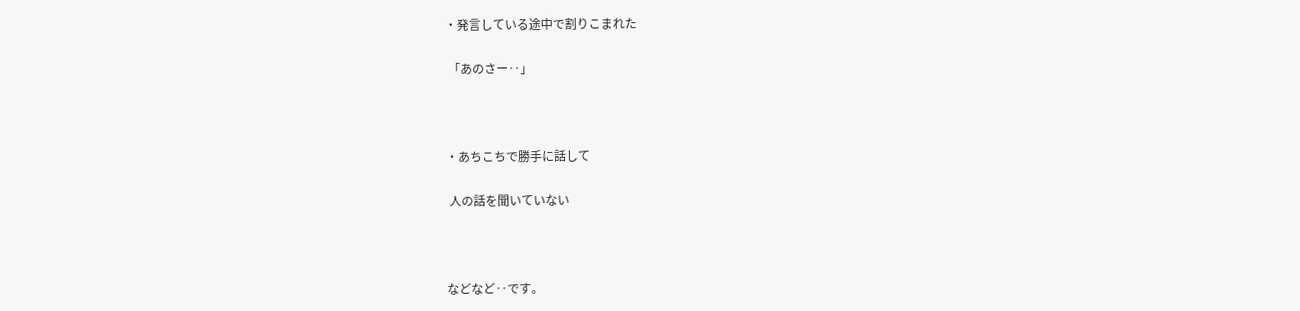・発言している途中で割りこまれた

 「あのさー‥」



・あちこちで勝手に話して

 人の話を聞いていない



などなど‥です。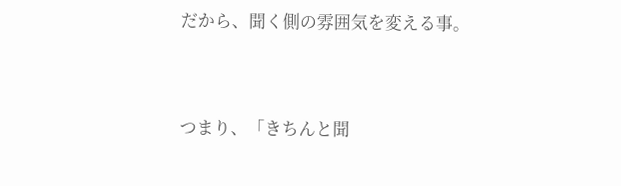だから、聞く側の雰囲気を変える事。



つまり、「きちんと聞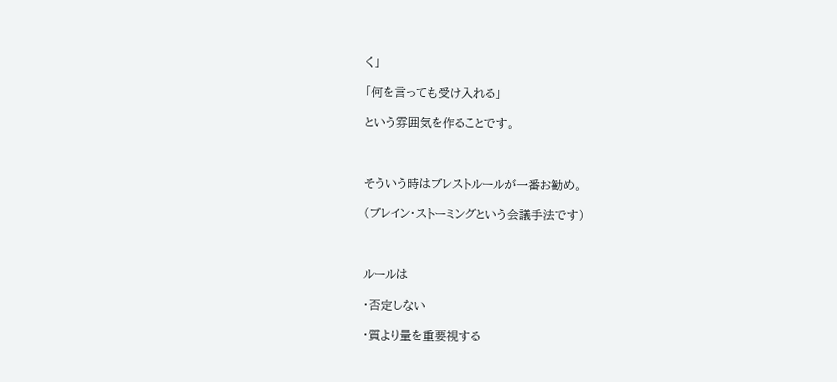く」

「何を言っても受け入れる」

という雰囲気を作ることです。



そういう時はブレストルールが一番お勧め。

(ブレイン・ストーミングという会議手法です)



ルールは

・否定しない

・質より量を重要視する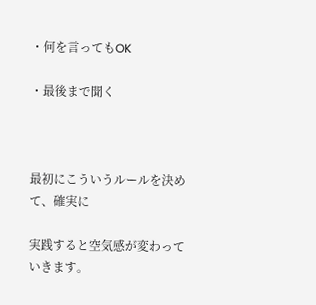・何を言ってもOK

・最後まで聞く



最初にこういうルールを決めて、確実に

実践すると空気感が変わっていきます。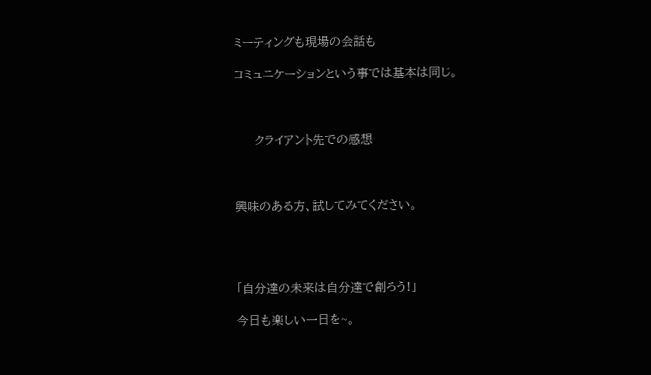ミーティングも現場の会話も

コミュニケーションという事では基本は同じ。



     クライアント先での感想



興味のある方、試してみてください。




「自分達の未来は自分達で創ろう!」

今日も楽しい一日を~。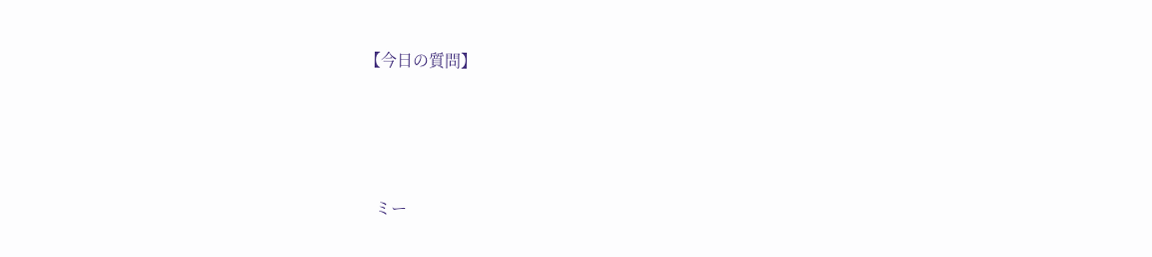【今日の質問】





   ミー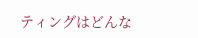ティングはどんな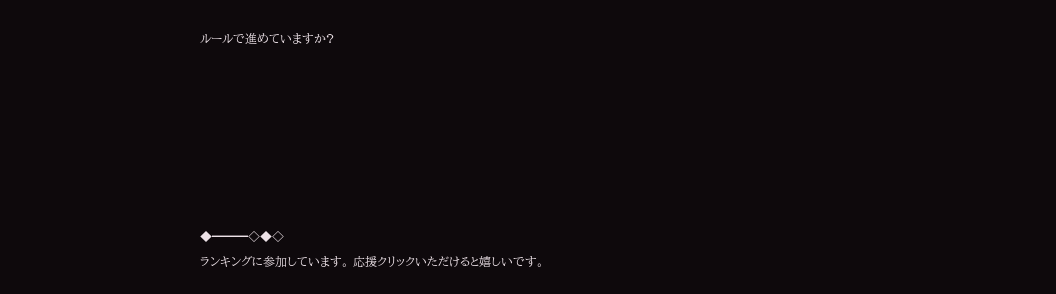ルールで進めていますか?







◆━━━◇◆◇
ランキングに参加しています。 応援クリックいただけると嬉しいです。